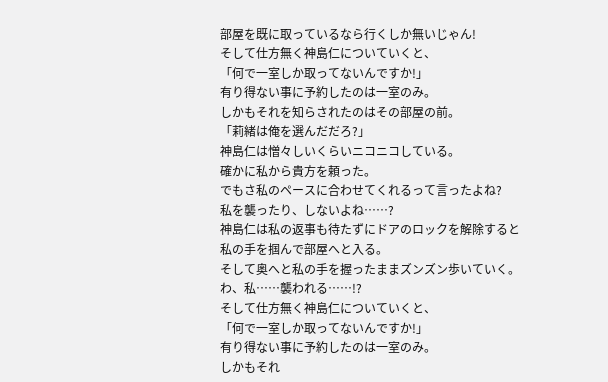部屋を既に取っているなら行くしか無いじゃん!
そして仕方無く神島仁についていくと、
「何で一室しか取ってないんですか!」
有り得ない事に予約したのは一室のみ。
しかもそれを知らされたのはその部屋の前。
「莉緒は俺を選んだだろ?」
神島仁は憎々しいくらいニコニコしている。
確かに私から貴方を頼った。
でもさ私のペースに合わせてくれるって言ったよね?
私を襲ったり、しないよね……?
神島仁は私の返事も待たずにドアのロックを解除すると私の手を掴んで部屋へと入る。
そして奥へと私の手を握ったままズンズン歩いていく。
わ、私……襲われる……!?
そして仕方無く神島仁についていくと、
「何で一室しか取ってないんですか!」
有り得ない事に予約したのは一室のみ。
しかもそれ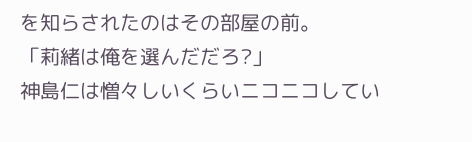を知らされたのはその部屋の前。
「莉緒は俺を選んだだろ?」
神島仁は憎々しいくらいニコニコしてい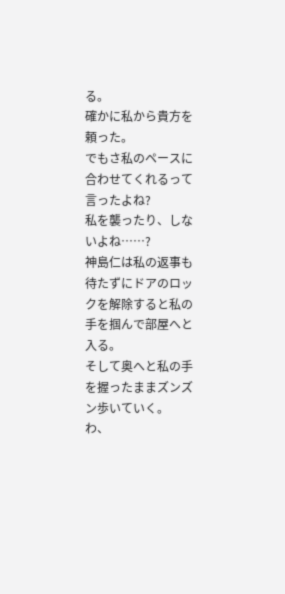る。
確かに私から貴方を頼った。
でもさ私のペースに合わせてくれるって言ったよね?
私を襲ったり、しないよね……?
神島仁は私の返事も待たずにドアのロックを解除すると私の手を掴んで部屋へと入る。
そして奥へと私の手を握ったままズンズン歩いていく。
わ、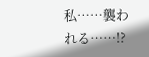私……襲われる……!?